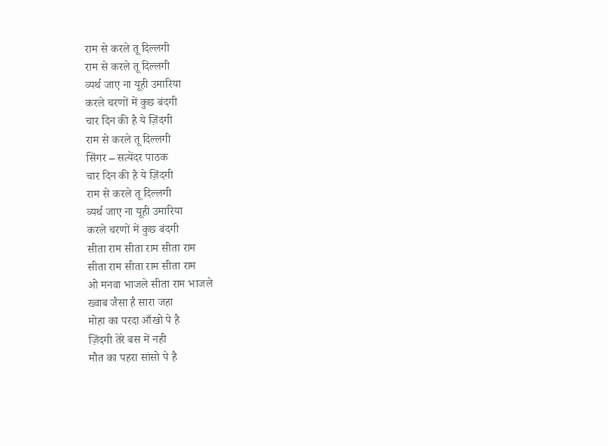राम से करले तू दिल्लगी
राम से करले तू दिल्लगी
व्यर्थ जाए ना यूही उमारिया
करले चरणों में कुछ बंदगी
चार दिन की है ये ज़िंदगी
राम से करले तू दिल्लगी
सिंगर – सत्येंदर पाठक
चार दिन की है ये ज़िंदगी
राम से करले तू दिल्लगी
व्यर्थ जाए ना यूही उमारिया
करले चरणों में कुछ बंदगी
सीता राम सीता राम सीता राम
सीता राम सीता राम सीता राम
ओ मनवा भाजले सीता राम भाजले
ख्वाब जैसा है सारा जहा
मोहा का परदा आँखो पे है
ज़िंदगी तेरे बस में नही
मौत का पहरा सांसो पे है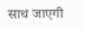साथ जाएगी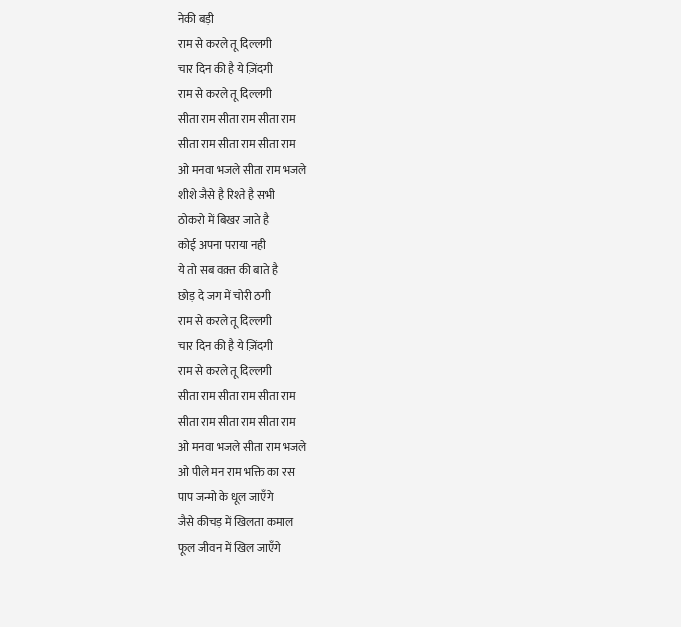नेकी बड़ी
राम से करले तू दिल्लगी
चार दिन की है ये ज़िंदगी
राम से करले तू दिल्लगी
सीता राम सीता राम सीता राम
सीता राम सीता राम सीता राम
ओ मनवा भजले सीता राम भजले
शीशे जैसे है रिश्ते है सभी
ठोकरो में बिखर जाते है
कोई अपना पराया नही
ये तो सब वक़्त की बाते है
छोड़ दे जग में चोरी ठगी
राम से करले तू दिल्लगी
चार दिन की है ये ज़िंदगी
राम से करले तू दिल्लगी
सीता राम सीता राम सीता राम
सीता राम सीता राम सीता राम
ओ मनवा भजले सीता राम भजले
ओ पीले मन राम भक्ति का रस
पाप जन्मो के धूल जाएँगे
जैसे कीचड़ में खिलता कमाल
फूल जीवन में खिल जाएँगे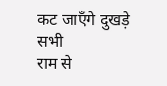कट जाएँगे दुखड़े सभी
राम से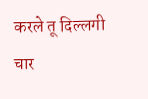करले तू दिल्लगी
चार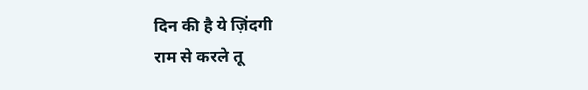दिन की है ये ज़िंदगी
राम से करले तू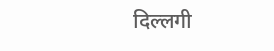दिल्लगी